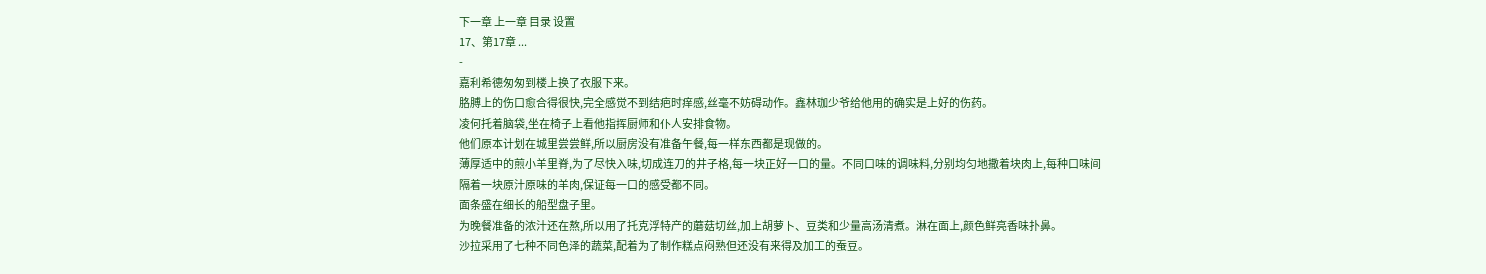下一章 上一章 目录 设置
17、第17章 ...
-
嘉利希德匆匆到楼上换了衣服下来。
胳膊上的伤口愈合得很快,完全感觉不到结疤时痒感,丝毫不妨碍动作。鑫林珈少爷给他用的确实是上好的伤药。
凌何托着脑袋,坐在椅子上看他指挥厨师和仆人安排食物。
他们原本计划在城里尝尝鲜,所以厨房没有准备午餐,每一样东西都是现做的。
薄厚适中的煎小羊里脊,为了尽快入味,切成连刀的井子格,每一块正好一口的量。不同口味的调味料,分别均匀地撒着块肉上,每种口味间隔着一块原汁原味的羊肉,保证每一口的感受都不同。
面条盛在细长的船型盘子里。
为晚餐准备的浓汁还在熬,所以用了托克浮特产的蘑菇切丝,加上胡萝卜、豆类和少量高汤清煮。淋在面上,颜色鲜亮香味扑鼻。
沙拉采用了七种不同色泽的蔬菜,配着为了制作糕点闷熟但还没有来得及加工的蚕豆。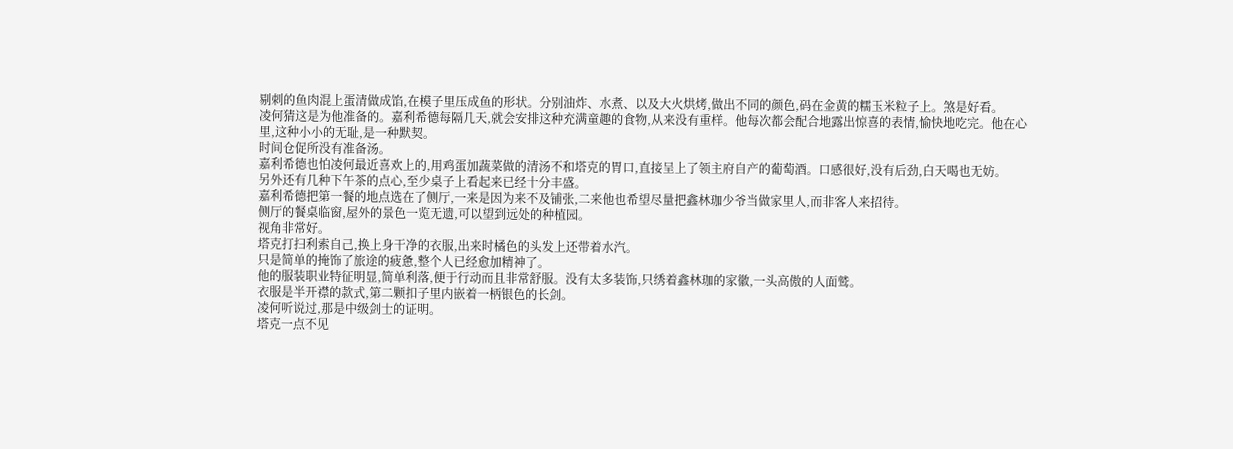剔刺的鱼肉混上蛋清做成馅,在模子里压成鱼的形状。分别油炸、水煮、以及大火烘烤,做出不同的颜色,码在金黄的糯玉米粒子上。煞是好看。
凌何猜这是为他准备的。嘉利希德每隔几天,就会安排这种充满童趣的食物,从来没有重样。他每次都会配合地露出惊喜的表情,愉快地吃完。他在心里,这种小小的无耻,是一种默契。
时间仓促所没有准备汤。
嘉利希德也怕凌何最近喜欢上的,用鸡蛋加蔬菜做的清汤不和塔克的胃口,直接呈上了领主府自产的葡萄酒。口感很好,没有后劲,白天喝也无妨。
另外还有几种下午茶的点心,至少桌子上看起来已经十分丰盛。
嘉利希德把第一餐的地点选在了侧厅,一来是因为来不及铺张,二来他也希望尽量把鑫林珈少爷当做家里人,而非客人来招待。
侧厅的餐桌临窗,屋外的景色一览无遗,可以望到远处的种植园。
视角非常好。
塔克打扫利索自己,换上身干净的衣服,出来时橘色的头发上还带着水汽。
只是简单的掩饰了旅途的疲惫,整个人已经愈加精神了。
他的服装职业特征明显,简单利落,便于行动而且非常舒服。没有太多装饰,只绣着鑫林珈的家徽,一头高傲的人面鹫。
衣服是半开襟的款式,第二颗扣子里内嵌着一柄银色的长剑。
凌何听说过,那是中级剑士的证明。
塔克一点不见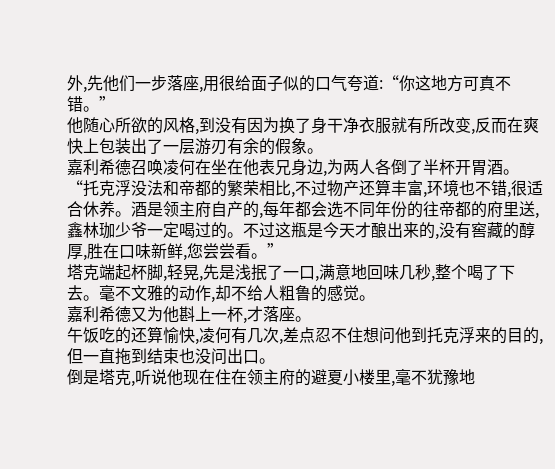外,先他们一步落座,用很给面子似的口气夸道:“你这地方可真不错。”
他随心所欲的风格,到没有因为换了身干净衣服就有所改变,反而在爽快上包装出了一层游刃有余的假象。
嘉利希德召唤凌何在坐在他表兄身边,为两人各倒了半杯开胃酒。
“托克浮没法和帝都的繁荣相比,不过物产还算丰富,环境也不错,很适合休养。酒是领主府自产的,每年都会选不同年份的往帝都的府里送,鑫林珈少爷一定喝过的。不过这瓶是今天才酿出来的,没有窖藏的醇厚,胜在口味新鲜,您尝尝看。”
塔克端起杯脚,轻晃,先是浅抿了一口,满意地回味几秒,整个喝了下去。毫不文雅的动作,却不给人粗鲁的感觉。
嘉利希德又为他斟上一杯,才落座。
午饭吃的还算愉快,凌何有几次,差点忍不住想问他到托克浮来的目的,但一直拖到结束也没问出口。
倒是塔克,听说他现在住在领主府的避夏小楼里,毫不犹豫地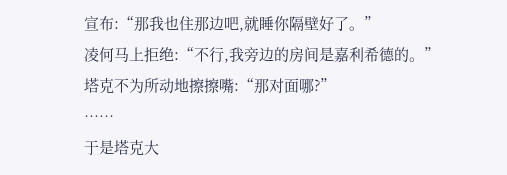宣布:“那我也住那边吧,就睡你隔壁好了。”
凌何马上拒绝:“不行,我旁边的房间是嘉利希德的。”
塔克不为所动地擦擦嘴:“那对面哪?”
……
于是塔克大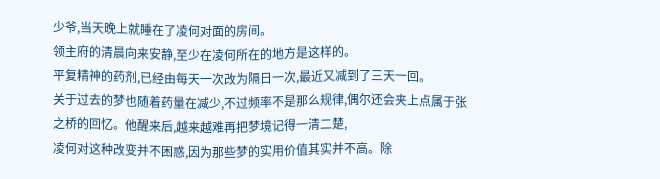少爷,当天晚上就睡在了凌何对面的房间。
领主府的清晨向来安静,至少在凌何所在的地方是这样的。
平复精神的药剂,已经由每天一次改为隔日一次,最近又减到了三天一回。
关于过去的梦也随着药量在减少,不过频率不是那么规律,偶尔还会夹上点属于张之桥的回忆。他醒来后,越来越难再把梦境记得一清二楚,
凌何对这种改变并不困惑,因为那些梦的实用价值其实并不高。除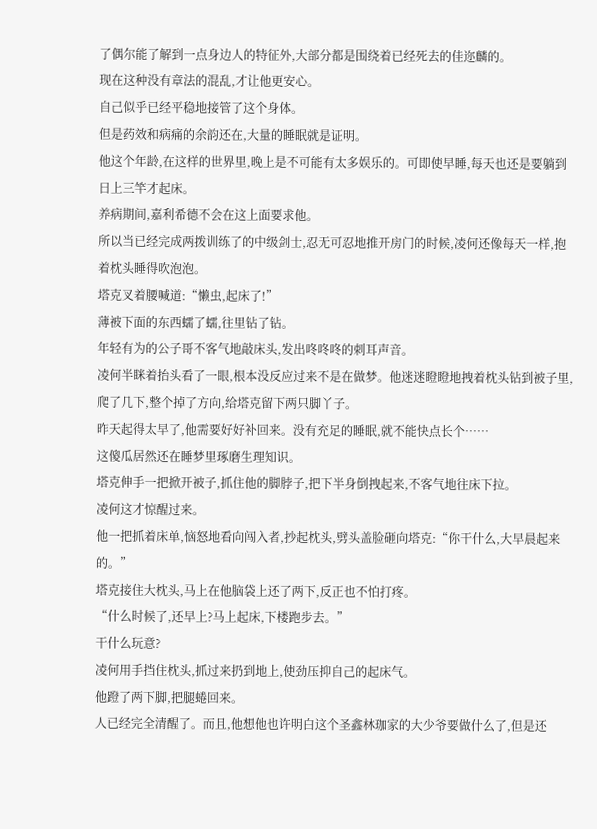了偶尔能了解到一点身边人的特征外,大部分都是围绕着已经死去的佳迩麟的。
现在这种没有章法的混乱,才让他更安心。
自己似乎已经平稳地接管了这个身体。
但是药效和病痛的余韵还在,大量的睡眠就是证明。
他这个年龄,在这样的世界里,晚上是不可能有太多娱乐的。可即使早睡,每天也还是要躺到日上三竿才起床。
养病期间,嘉利希德不会在这上面要求他。
所以当已经完成两拨训练了的中级剑士,忍无可忍地推开房门的时候,凌何还像每天一样,抱着枕头睡得吹泡泡。
塔克叉着腰喊道:“懒虫,起床了!”
薄被下面的东西蠕了蠕,往里钻了钻。
年轻有为的公子哥不客气地敲床头,发出咚咚咚的刺耳声音。
凌何半眯着抬头看了一眼,根本没反应过来不是在做梦。他迷迷瞪瞪地拽着枕头钻到被子里,爬了几下,整个掉了方向,给塔克留下两只脚丫子。
昨天起得太早了,他需要好好补回来。没有充足的睡眠,就不能快点长个……
这傻瓜居然还在睡梦里琢磨生理知识。
塔克伸手一把掀开被子,抓住他的脚脖子,把下半身倒拽起来,不客气地往床下拉。
凌何这才惊醒过来。
他一把抓着床单,恼怒地看向闯入者,抄起枕头,劈头盖脸砸向塔克:“你干什么,大早晨起来的。”
塔克接住大枕头,马上在他脑袋上还了两下,反正也不怕打疼。
“什么时候了,还早上?马上起床,下楼跑步去。”
干什么玩意?
凌何用手挡住枕头,抓过来扔到地上,使劲压抑自己的起床气。
他蹬了两下脚,把腿蜷回来。
人已经完全清醒了。而且,他想他也许明白这个圣鑫林珈家的大少爷要做什么了,但是还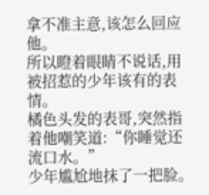拿不准主意,该怎么回应他。
所以瞪着眼睛不说话,用被招惹的少年该有的表情。
橘色头发的表哥,突然指着他嘲笑道:“你睡觉还流口水。”
少年尴尬地抹了一把脸。